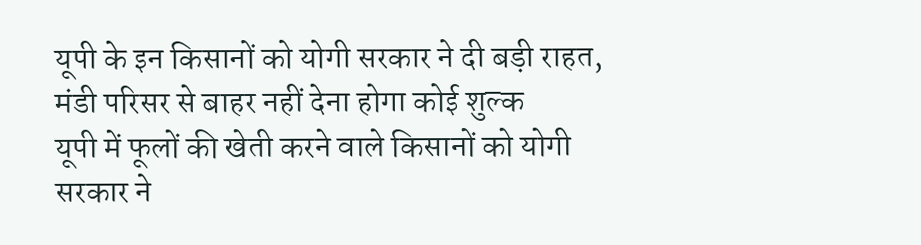यूपी के इन किसानों को योगी सरकार ने दी बड़ी राहत, मंडी परिसर से बाहर नहीं देना होगा कोई शुल्क
यूपी में फूलों की खेती करने वाले किसानों को योगी सरकार ने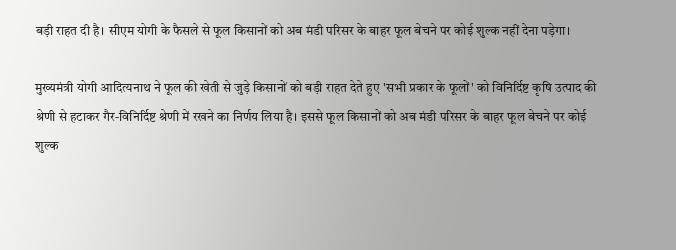बड़ी राहत दी है। सीएम योगी के फैसले से फूल किसानों को अब मंडी परिसर के बाहर फूल बेचने पर कोई शुल्क नहीं देना पड़ेगा।

मुख्यमंत्री योगी आदित्यनाथ ने फूल की खेती से जुड़े किसानों को बड़ी राहत देते हुए 'सभी प्रकार के फूलों' को विनिर्दिष्ट कृषि उत्पाद की श्रेणी से हटाकर गैर-विनिर्दिष्ट श्रेणी में रखने का निर्णय लिया है। इससे फूल किसानों को अब मंडी परिसर के बाहर फूल बेचने पर कोई शुल्क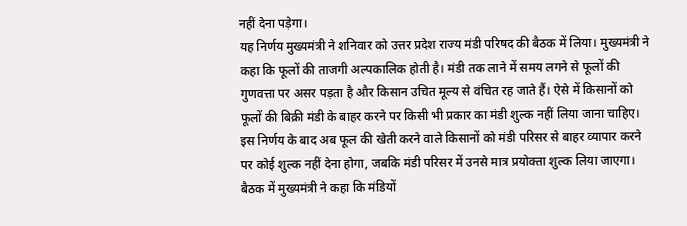नहीं देना पड़ेगा।
यह निर्णय मुख्यमंत्री ने शनिवार को उत्तर प्रदेश राज्य मंडी परिषद की बैठक में लिया। मुख्यमंत्री ने कहा कि फूलों की ताजगी अल्पकालिक होती है। मंडी तक लाने में समय लगने से फूलों की गुणवत्ता पर असर पड़ता है और किसान उचित मूल्य से वंचित रह जाते हैं। ऐसे में किसानों को फूलों की बिक्री मंडी के बाहर करने पर किसी भी प्रकार का मंडी शुल्क नहीं लिया जाना चाहिए। इस निर्णय के बाद अब फूल की खेती करने वाले किसानों को मंडी परिसर से बाहर व्यापार करने पर कोई शुल्क नहीं देना होगा, जबकि मंडी परिसर में उनसे मात्र प्रयोक्ता शुल्क लिया जाएगा।
बैठक में मुख्यमंत्री ने कहा कि मंडियों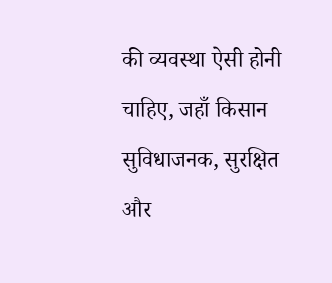की व्यवस्था ऐसी होनी चाहिए, जहाँ किसान सुविधाजनक, सुरक्षित और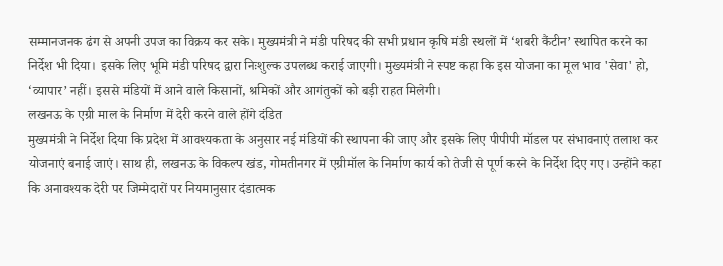सम्मानजनक ढंग से अपनी उपज का विक्रय कर सके। मुख्यमंत्री ने मंडी परिषद की सभी प्रधान कृषि मंडी स्थलों में ‘शबरी कैंटीन’ स्थापित करने का निर्देश भी दिया। इसके लिए भूमि मंडी परिषद द्वारा निःशुल्क उपलब्ध कराई जाएगी। मुख्यमंत्री ने स्पष्ट कहा कि इस योजना का मूल भाव 'सेवा' हो, ‘व्यापार’ नहीं। इससे मंडियों में आने वाले किसानों, श्रमिकों और आगंतुकों को बड़ी राहत मिलेगी।
लखनऊ के एग्री माल के निर्माण में देरी करने वाले होंगे दंडित
मुख्यमंत्री ने निर्देश दिया कि प्रदेश में आवश्यकता के अनुसार नई मंडियों की स्थापना की जाए और इसके लिए पीपीपी मॉडल पर संभावनाएं तलाश कर योजनाएं बनाई जाएं। साथ ही, लखनऊ के विकल्प खंड, गोमतीनगर में एग्रीमॉल के निर्माण कार्य को तेजी से पूर्ण करने के निर्देश दिए गए। उन्होंने कहा कि अनावश्यक देरी पर जिम्मेदारों पर नियमानुसार दंडात्मक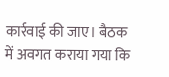कार्रवाई की जाए। बैठक में अवगत कराया गया कि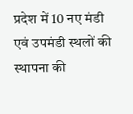प्रदेश में 10 नए मंडी एवं उपमंडी स्थलों की स्थापना की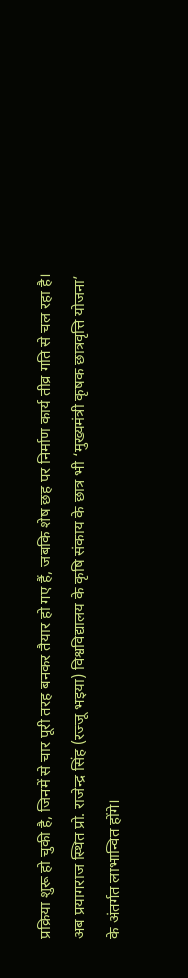प्रक्रिया शुरू हो चुकी है, जिनमें से चार पूरी तरह बनकर तैयार हो गए हैं, जबकि शेष छह पर निर्माण कार्य तीव्र गति से चल रहा है। अब प्रयागराज स्थित प्रो. राजेन्द्र सिंह (रज्जू भइया) विश्वविद्यालय के कृषि संकाय के छात्र भी ‘मुख्यमंत्री कृषक छात्रवृत्ति योजना’ के अंतर्गत लाभान्वित होंगे।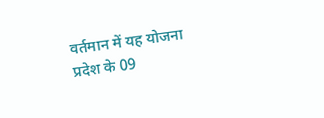वर्तमान में यह योजना प्रदेश के 09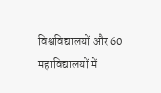विश्वविद्यालयों और 60 महाविद्यालयों में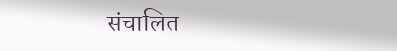संचालित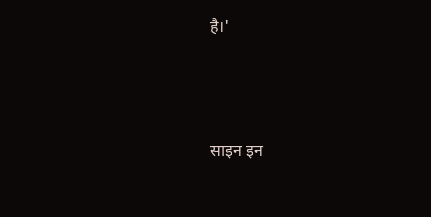है।'




साइन इन